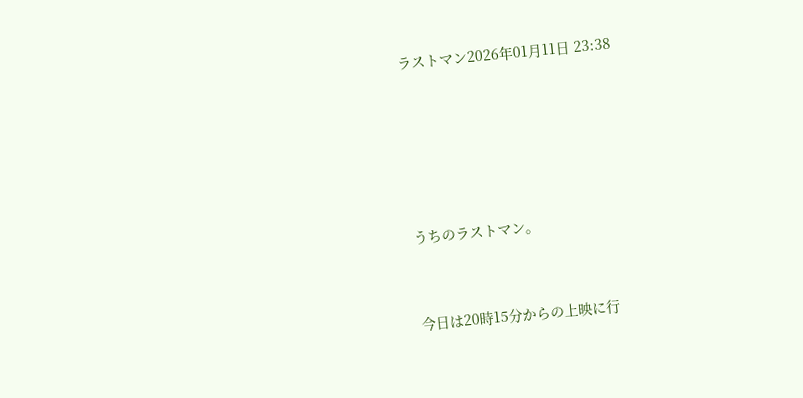ラストマン2026年01月11日 23:38





うちのラストマン。


今日は20時15分からの上映に行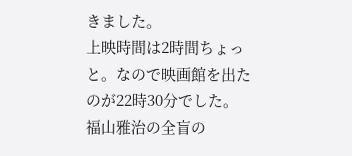きました。
上映時間は2時間ちょっと。なので映画館を出たのが22時30分でした。
福山雅治の全盲の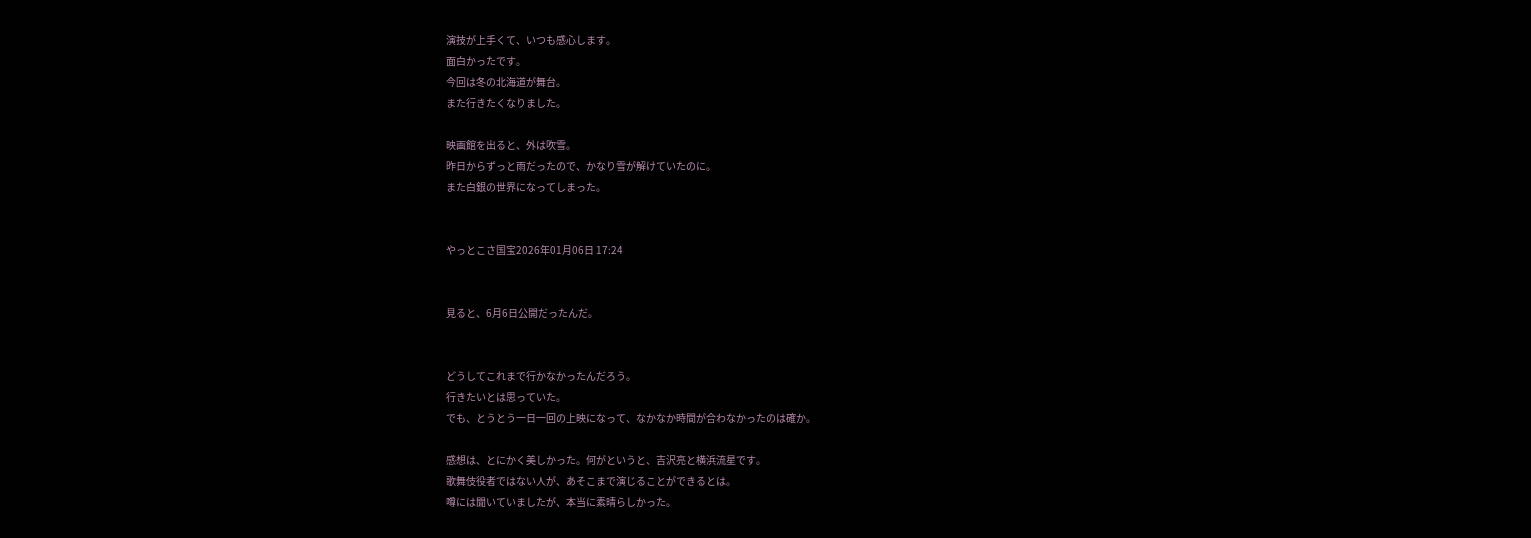演技が上手くて、いつも感心します。
面白かったです。
今回は冬の北海道が舞台。
また行きたくなりました。

映画館を出ると、外は吹雪。
昨日からずっと雨だったので、かなり雪が解けていたのに。
また白銀の世界になってしまった。


やっとこさ国宝2026年01月06日 17:24


見ると、6月6日公開だったんだ。


どうしてこれまで行かなかったんだろう。
行きたいとは思っていた。
でも、とうとう一日一回の上映になって、なかなか時間が合わなかったのは確か。

感想は、とにかく美しかった。何がというと、吉沢亮と横浜流星です。
歌舞伎役者ではない人が、あそこまで演じることができるとは。
噂には聞いていましたが、本当に素晴らしかった。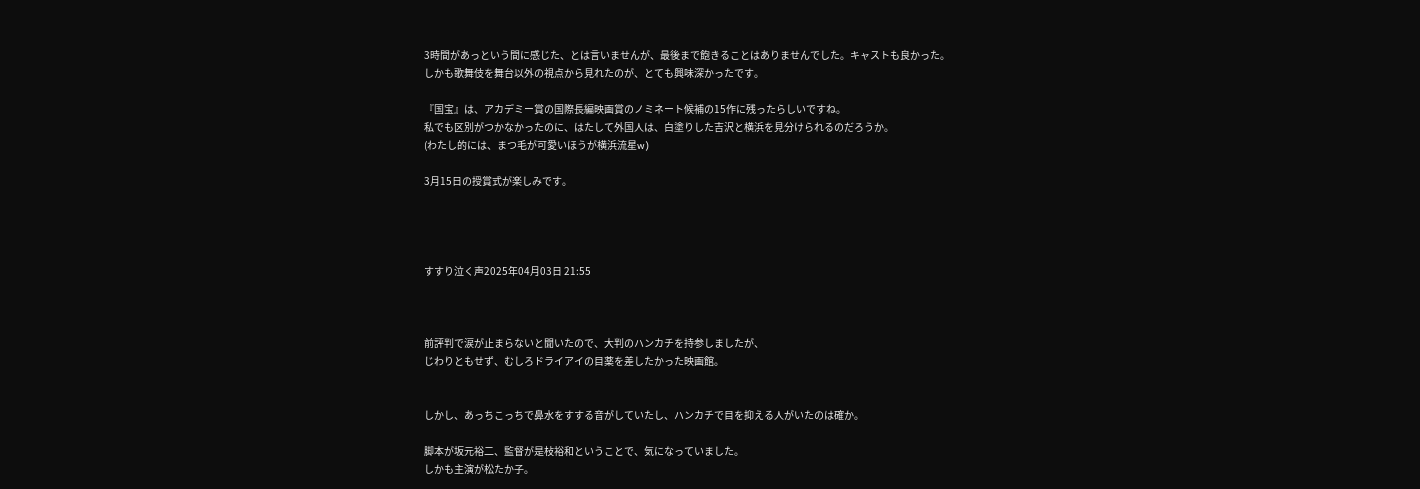3時間があっという間に感じた、とは言いませんが、最後まで飽きることはありませんでした。キャストも良かった。
しかも歌舞伎を舞台以外の視点から見れたのが、とても興味深かったです。

『国宝』は、アカデミー賞の国際長編映画賞のノミネート候補の15作に残ったらしいですね。
私でも区別がつかなかったのに、はたして外国人は、白塗りした吉沢と横浜を見分けられるのだろうか。
(わたし的には、まつ毛が可愛いほうが横浜流星w)

3月15日の授賞式が楽しみです。




すすり泣く声2025年04月03日 21:55



前評判で涙が止まらないと聞いたので、大判のハンカチを持参しましたが、
じわりともせず、むしろドライアイの目薬を差したかった映画館。


しかし、あっちこっちで鼻水をすする音がしていたし、ハンカチで目を抑える人がいたのは確か。

脚本が坂元裕二、監督が是枝裕和ということで、気になっていました。
しかも主演が松たか子。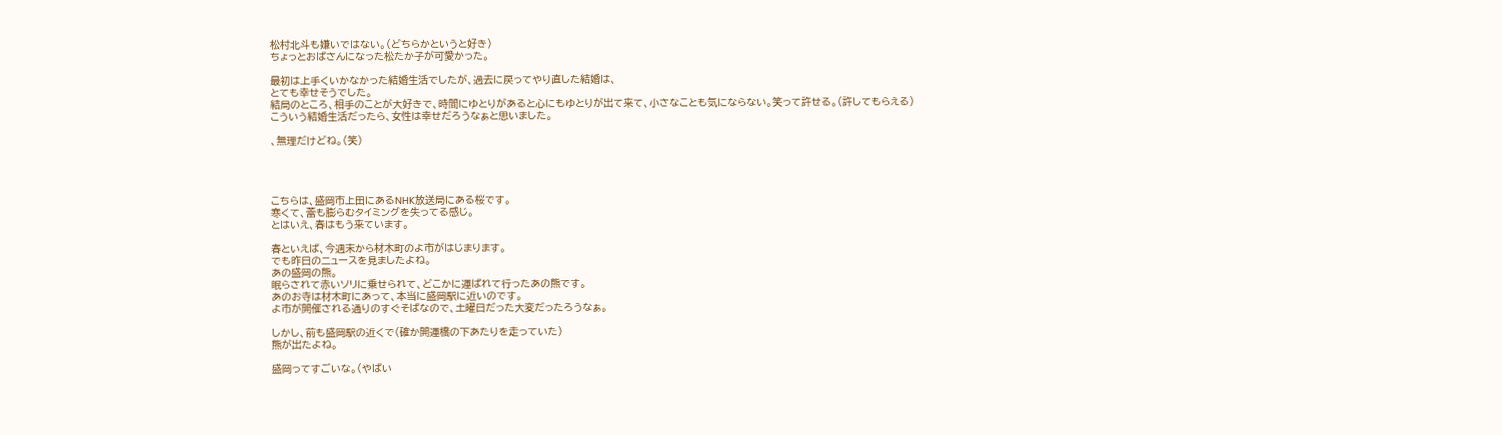松村北斗も嫌いではない。(どちらかというと好き)
ちょっとおばさんになった松たか子が可愛かった。

最初は上手くいかなかった結婚生活でしたが、過去に戻ってやり直した結婚は、
とても幸せそうでした。
結局のところ、相手のことが大好きで、時間にゆとりがあると心にもゆとりが出て来て、小さなことも気にならない。笑って許せる。(許してもらえる)
こういう結婚生活だったら、女性は幸せだろうなぁと思いました。

、無理だけどね。(笑)




こちらは、盛岡市上田にあるNHK放送局にある桜です。
寒くて、蕾も膨らむタイミングを失ってる感じ。
とはいえ、春はもう来ています。

春といえば、今週末から材木町のよ市がはじまります。
でも昨日のニュースを見ましたよね。
あの盛岡の熊。
眠らされて赤いソリに乗せられて、どこかに運ばれて行ったあの熊です。
あのお寺は材木町にあって、本当に盛岡駅に近いのです。
よ市が開催される通りのすぐそばなので、土曜日だった大変だったろうなぁ。

しかし、前も盛岡駅の近くで(確か開運橋の下あたりを走っていた)
熊が出たよね。

盛岡ってすごいな。(やばい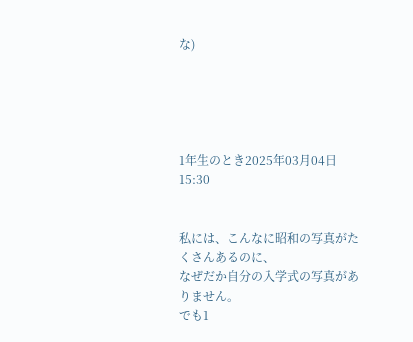な)





1年生のとき2025年03月04日 15:30


私には、こんなに昭和の写真がたくさんあるのに、
なぜだか自分の入学式の写真がありません。
でも1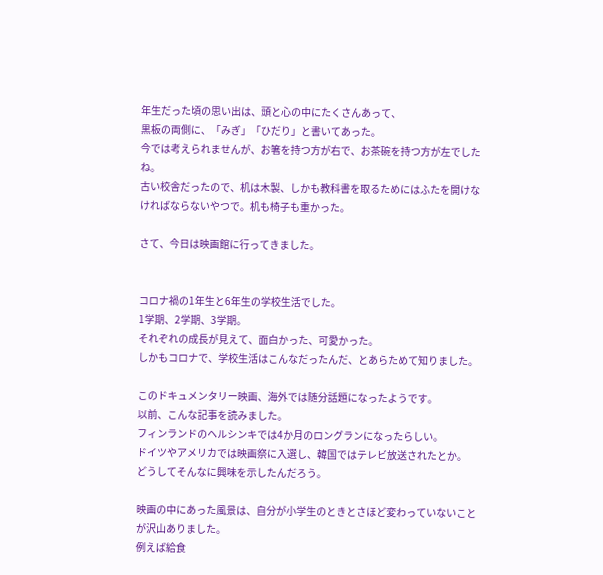年生だった頃の思い出は、頭と心の中にたくさんあって、
黒板の両側に、「みぎ」「ひだり」と書いてあった。
今では考えられませんが、お箸を持つ方が右で、お茶碗を持つ方が左でしたね。
古い校舎だったので、机は木製、しかも教科書を取るためにはふたを開けなければならないやつで。机も椅子も重かった。

さて、今日は映画館に行ってきました。


コロナ禍の1年生と6年生の学校生活でした。
1学期、2学期、3学期。
それぞれの成長が見えて、面白かった、可愛かった。
しかもコロナで、学校生活はこんなだったんだ、とあらためて知りました。

このドキュメンタリー映画、海外では随分話題になったようです。
以前、こんな記事を読みました。
フィンランドのヘルシンキでは4か月のロングランになったらしい。
ドイツやアメリカでは映画祭に入選し、韓国ではテレビ放送されたとか。
どうしてそんなに興味を示したんだろう。

映画の中にあった風景は、自分が小学生のときとさほど変わっていないことが沢山ありました。
例えば給食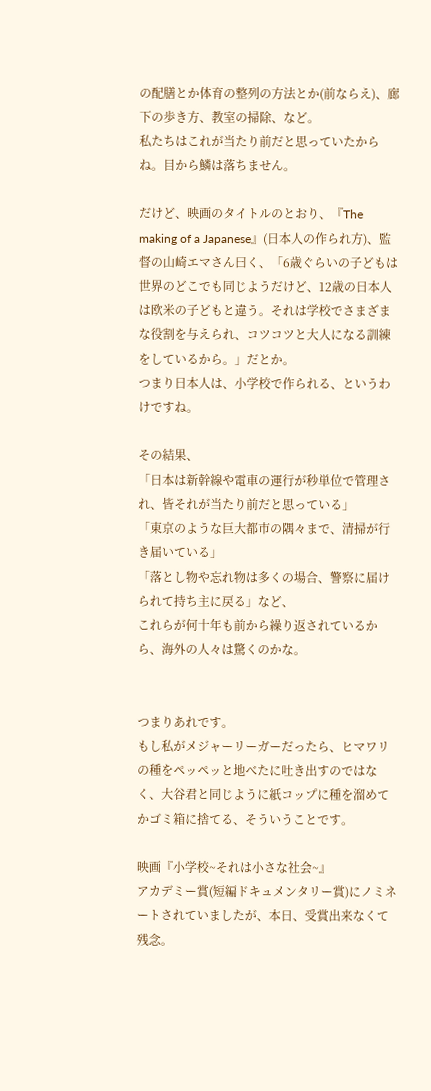の配膳とか体育の整列の方法とか(前ならえ)、廊下の歩き方、教室の掃除、など。
私たちはこれが当たり前だと思っていたからね。目から鱗は落ちません。

だけど、映画のタイトルのとおり、『The making of a Japanese』(日本人の作られ方)、監督の山崎エマさん曰く、「6歳ぐらいの子どもは世界のどこでも同じようだけど、12歳の日本人は欧米の子どもと違う。それは学校でさまざまな役割を与えられ、コツコツと大人になる訓練をしているから。」だとか。
つまり日本人は、小学校で作られる、というわけですね。

その結果、
「日本は新幹線や電車の運行が秒単位で管理され、皆それが当たり前だと思っている」
「東京のような巨大都市の隅々まで、清掃が行き届いている」
「落とし物や忘れ物は多くの場合、警察に届けられて持ち主に戻る」など、
これらが何十年も前から繰り返されているから、海外の人々は驚くのかな。


つまりあれです。
もし私がメジャーリーガーだったら、ヒマワリの種をペッペッと地べたに吐き出すのではなく、大谷君と同じように紙コップに種を溜めてかゴミ箱に捨てる、そういうことです。

映画『小学校~それは小さな社会~』
アカデミー賞(短編ドキュメンタリー賞)にノミネートされていましたが、本日、受賞出来なくて残念。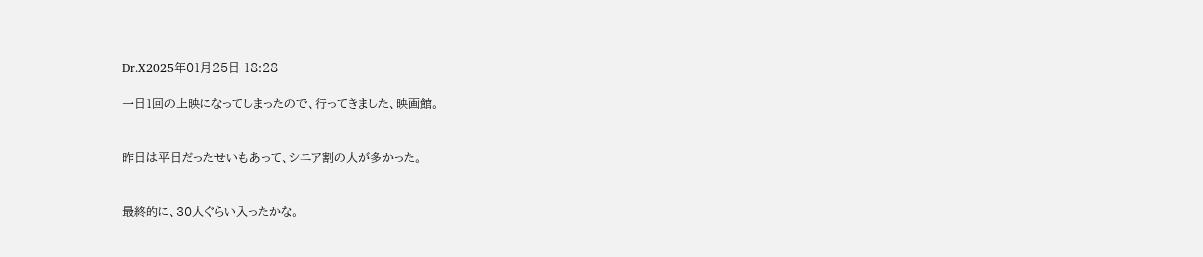Dr.X2025年01月25日 18:28

一日1回の上映になってしまったので、行ってきました、映画館。


昨日は平日だったせいもあって、シニア割の人が多かった。


最終的に、30人ぐらい入ったかな。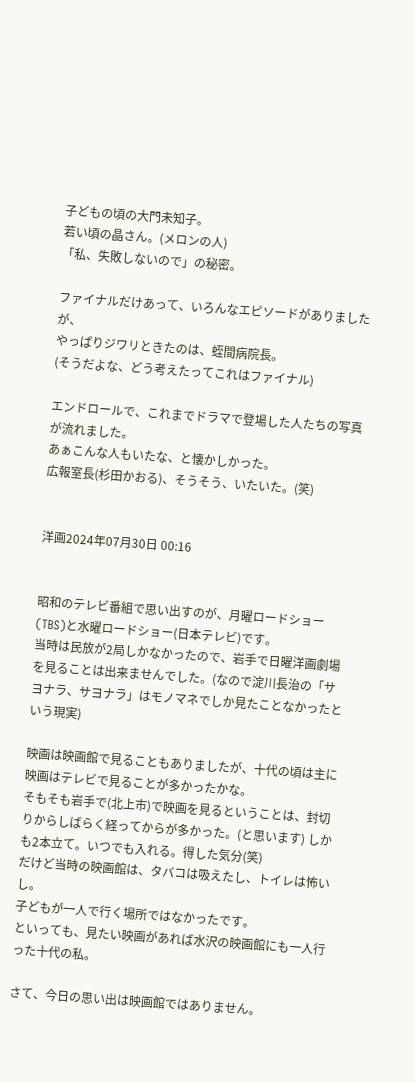子どもの頃の大門未知子。
若い頃の晶さん。(メロンの人)
「私、失敗しないので」の秘密。

ファイナルだけあって、いろんなエピソードがありましたが、
やっぱりジワリときたのは、蛭間病院長。
(そうだよな、どう考えたってこれはファイナル)

エンドロールで、これまでドラマで登場した人たちの写真が流れました。
あぁこんな人もいたな、と懐かしかった。
広報室長(杉田かおる)、そうそう、いたいた。(笑)


洋画2024年07月30日 00:16


昭和のテレビ番組で思い出すのが、月曜ロードショー(TBS)と水曜ロードショー(日本テレビ)です。
当時は民放が2局しかなかったので、岩手で日曜洋画劇場を見ることは出来ませんでした。(なので淀川長治の「サヨナラ、サヨナラ」はモノマネでしか見たことなかったという現実)

映画は映画館で見ることもありましたが、十代の頃は主に映画はテレビで見ることが多かったかな。
そもそも岩手で(北上市)で映画を見るということは、封切りからしばらく経ってからが多かった。(と思います) しかも2本立て。いつでも入れる。得した気分(笑)
だけど当時の映画館は、タバコは吸えたし、トイレは怖いし。
子どもが一人で行く場所ではなかったです。
といっても、見たい映画があれば水沢の映画館にも一人行った十代の私。

さて、今日の思い出は映画館ではありません。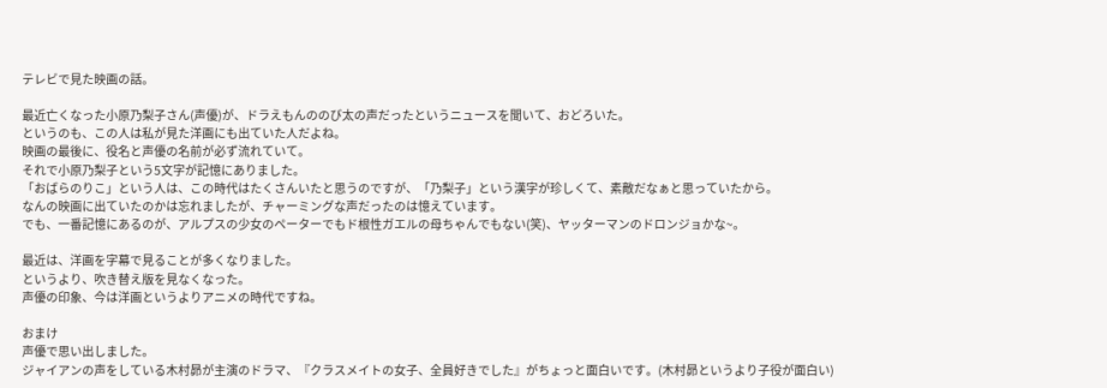テレビで見た映画の話。

最近亡くなった小原乃梨子さん(声優)が、ドラえもんののび太の声だったというニュースを聞いて、おどろいた。
というのも、この人は私が見た洋画にも出ていた人だよね。
映画の最後に、役名と声優の名前が必ず流れていて。
それで小原乃梨子という5文字が記憶にありました。
「おばらのりこ」という人は、この時代はたくさんいたと思うのですが、「乃梨子」という漢字が珍しくて、素敵だなぁと思っていたから。
なんの映画に出ていたのかは忘れましたが、チャーミングな声だったのは憶えています。
でも、一番記憶にあるのが、アルプスの少女のペーターでもド根性ガエルの母ちゃんでもない(笑)、ヤッターマンのドロンジョかな~。

最近は、洋画を字幕で見ることが多くなりました。
というより、吹き替え版を見なくなった。
声優の印象、今は洋画というよりアニメの時代ですね。

おまけ
声優で思い出しました。
ジャイアンの声をしている木村昴が主演のドラマ、『クラスメイトの女子、全員好きでした』がちょっと面白いです。(木村昴というより子役が面白い)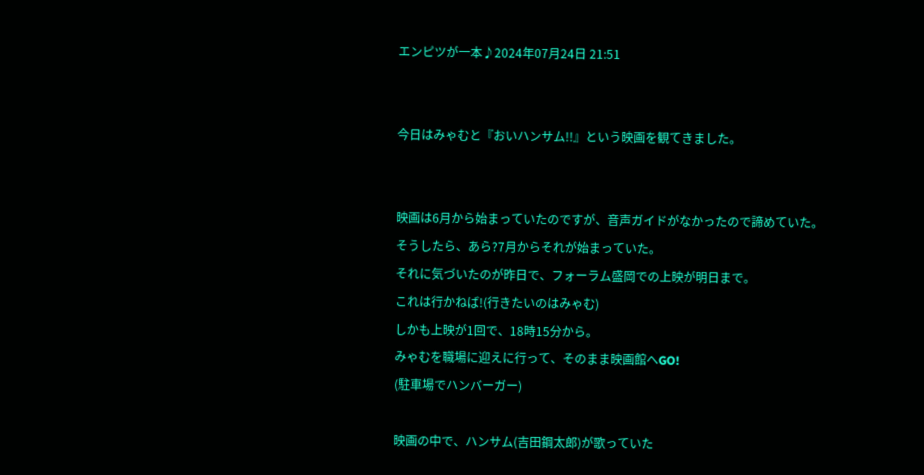エンピツが一本♪2024年07月24日 21:51


今日はみゃむと『おいハンサム!!』という映画を観てきました。


映画は6月から始まっていたのですが、音声ガイドがなかったので諦めていた。
そうしたら、あら?7月からそれが始まっていた。
それに気づいたのが昨日で、フォーラム盛岡での上映が明日まで。
これは行かねば!(行きたいのはみゃむ)
しかも上映が1回で、18時15分から。
みゃむを職場に迎えに行って、そのまま映画館へGO!
(駐車場でハンバーガー)

映画の中で、ハンサム(吉田鋼太郎)が歌っていた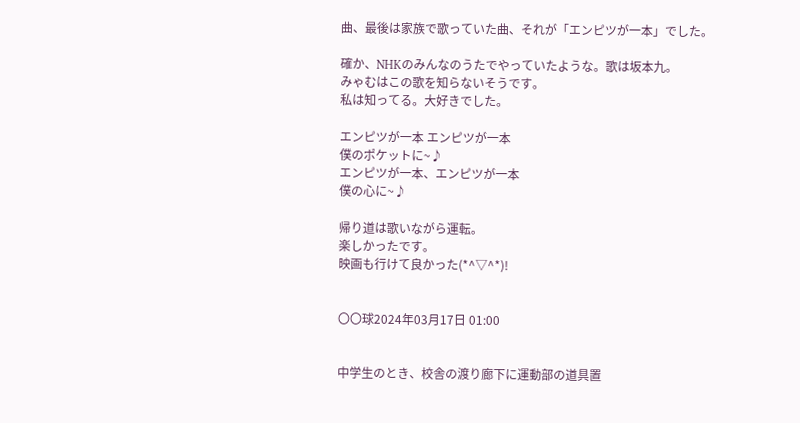曲、最後は家族で歌っていた曲、それが「エンピツが一本」でした。

確か、NHKのみんなのうたでやっていたような。歌は坂本九。
みゃむはこの歌を知らないそうです。
私は知ってる。大好きでした。

エンピツが一本 エンピツが一本
僕のポケットに~♪
エンピツが一本、エンピツが一本
僕の心に~♪

帰り道は歌いながら運転。
楽しかったです。
映画も行けて良かった(*^▽^*)!


〇〇球2024年03月17日 01:00


中学生のとき、校舎の渡り廊下に運動部の道具置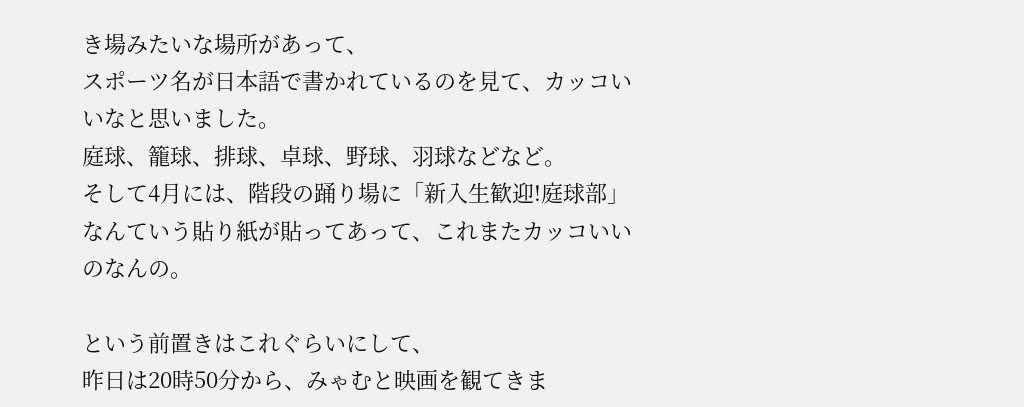き場みたいな場所があって、
スポーツ名が日本語で書かれているのを見て、カッコいいなと思いました。
庭球、籠球、排球、卓球、野球、羽球などなど。
そして4月には、階段の踊り場に「新入生歓迎!庭球部」なんていう貼り紙が貼ってあって、これまたカッコいいのなんの。

という前置きはこれぐらいにして、
昨日は20時50分から、みゃむと映画を観てきま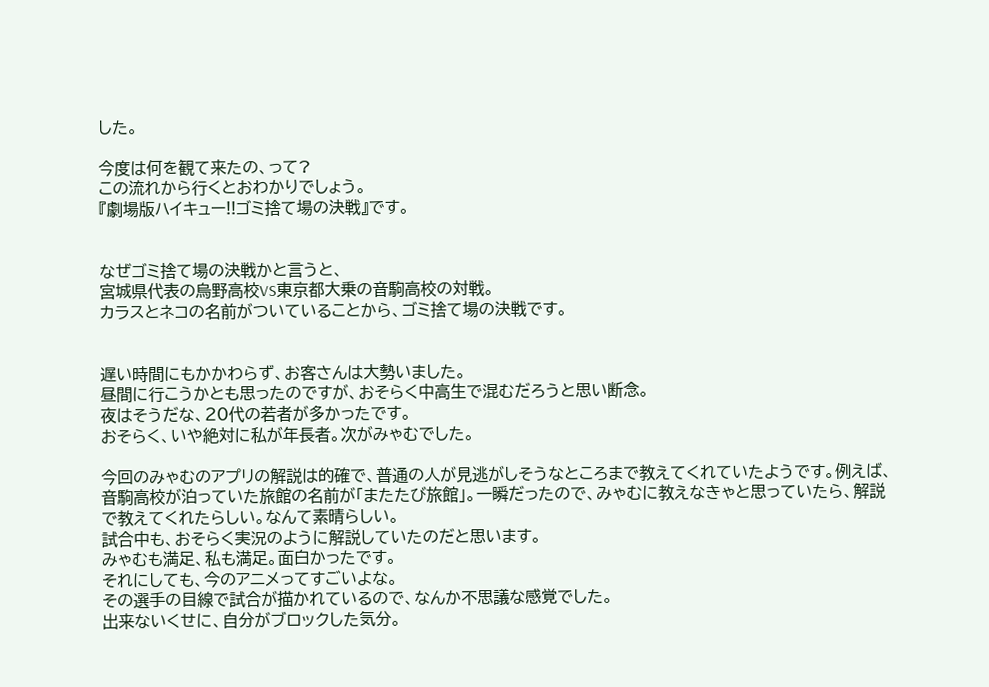した。

今度は何を観て来たの、って?
この流れから行くとおわかりでしょう。
『劇場版ハイキュー!!ゴミ捨て場の決戦』です。


なぜゴミ捨て場の決戦かと言うと、
宮城県代表の烏野高校VS東京都大乗の音駒高校の対戦。
カラスとネコの名前がついていることから、ゴミ捨て場の決戦です。


遅い時間にもかかわらず、お客さんは大勢いました。
昼間に行こうかとも思ったのですが、おそらく中高生で混むだろうと思い断念。
夜はそうだな、20代の若者が多かったです。
おそらく、いや絶対に私が年長者。次がみゃむでした。

今回のみゃむのアプリの解説は的確で、普通の人が見逃がしそうなところまで教えてくれていたようです。例えば、音駒高校が泊っていた旅館の名前が「またたび旅館」。一瞬だったので、みゃむに教えなきゃと思っていたら、解説で教えてくれたらしい。なんて素晴らしい。
試合中も、おそらく実況のように解説していたのだと思います。
みゃむも満足、私も満足。面白かったです。
それにしても、今のアニメってすごいよな。
その選手の目線で試合が描かれているので、なんか不思議な感覚でした。
出来ないくせに、自分がブロックした気分。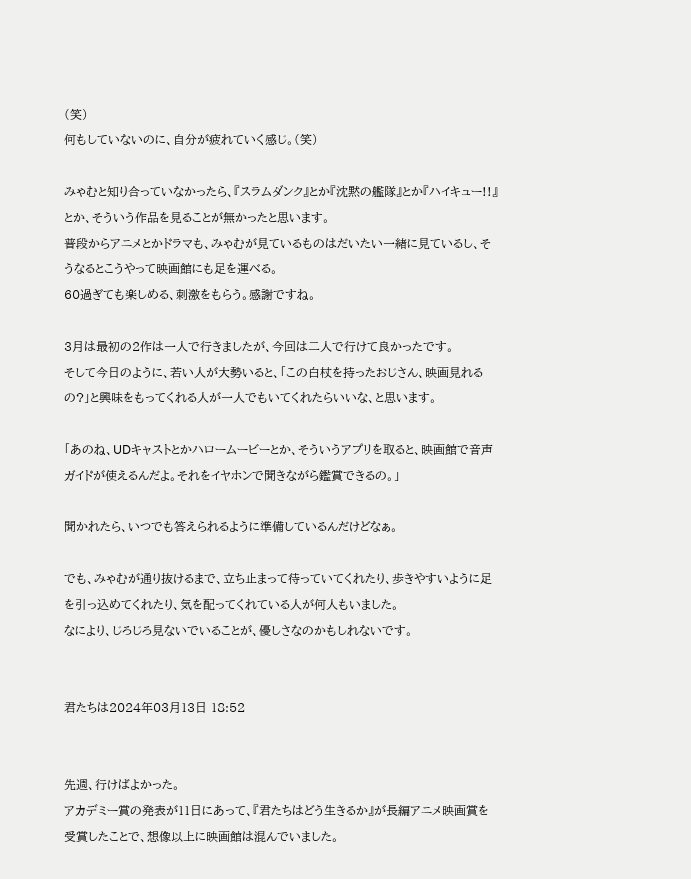(笑)
何もしていないのに、自分が疲れていく感じ。(笑)

みゃむと知り合っていなかったら、『スラムダンク』とか『沈黙の艦隊』とか『ハイキュー!!』とか、そういう作品を見ることが無かったと思います。
普段からアニメとかドラマも、みゃむが見ているものはだいたい一緒に見ているし、そうなるとこうやって映画館にも足を運べる。
60過ぎても楽しめる、刺激をもらう。感謝ですね。

3月は最初の2作は一人で行きましたが、今回は二人で行けて良かったです。
そして今日のように、若い人が大勢いると、「この白杖を持ったおじさん、映画見れるの?」と興味をもってくれる人が一人でもいてくれたらいいな、と思います。

「あのね、UDキャストとかハロームービーとか、そういうアプリを取ると、映画館で音声ガイドが使えるんだよ。それをイヤホンで聞きながら鑑賞できるの。」

聞かれたら、いつでも答えられるように準備しているんだけどなぁ。

でも、みゃむが通り抜けるまで、立ち止まって待っていてくれたり、歩きやすいように足を引っ込めてくれたり、気を配ってくれている人が何人もいました。
なにより、じろじろ見ないでいることが、優しさなのかもしれないです。


君たちは2024年03月13日 18:52


先週、行けばよかった。
アカデミー賞の発表が11日にあって、『君たちはどう生きるか』が長編アニメ映画賞を受賞したことで、想像以上に映画館は混んでいました。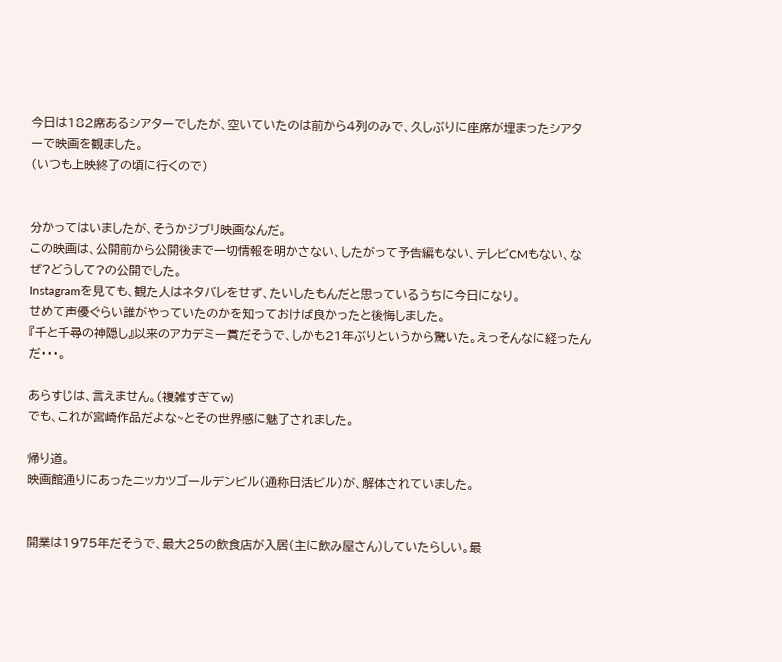今日は182席あるシアターでしたが、空いていたのは前から4列のみで、久しぶりに座席が埋まったシアターで映画を観ました。
(いつも上映終了の頃に行くので)


分かってはいましたが、そうかジブリ映画なんだ。
この映画は、公開前から公開後まで一切情報を明かさない、したがって予告編もない、テレビCMもない、なぜ?どうして?の公開でした。
Instagramを見ても、観た人はネタバレをせず、たいしたもんだと思っているうちに今日になり。
せめて声優ぐらい誰がやっていたのかを知っておけば良かったと後悔しました。
『千と千尋の神隠し』以来のアカデミー賞だそうで、しかも21年ぶりというから驚いた。えっそんなに経ったんだ・・・。

あらすじは、言えません。(複雑すぎてw)
でも、これが宮崎作品だよな~とその世界感に魅了されました。

帰り道。
映画館通りにあったニッカツゴールデンビル(通称日活ビル)が、解体されていました。


開業は1975年だそうで、最大25の飲食店が入居(主に飲み屋さん)していたらしい。最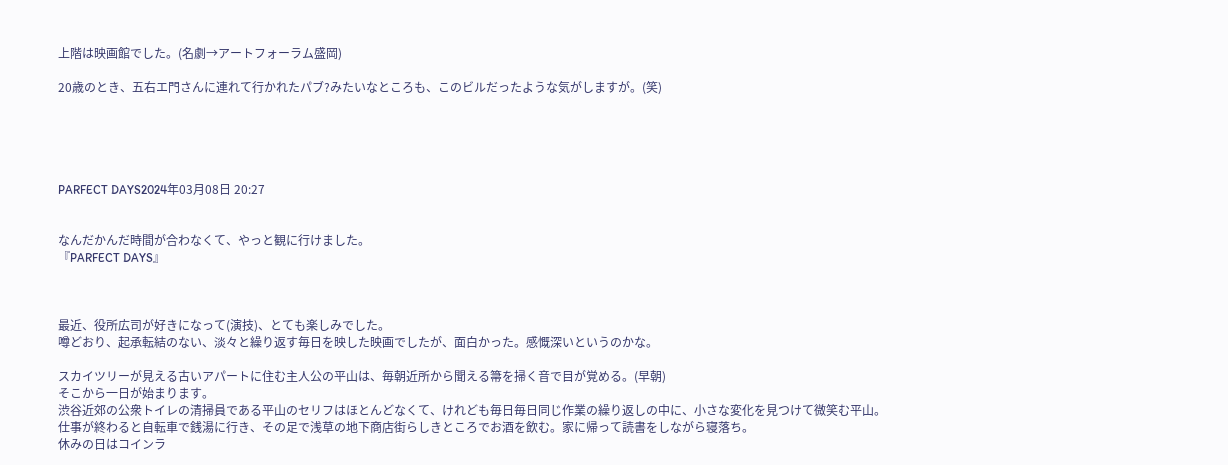上階は映画館でした。(名劇→アートフォーラム盛岡)

20歳のとき、五右エ門さんに連れて行かれたパブ?みたいなところも、このビルだったような気がしますが。(笑)





PARFECT DAYS2024年03月08日 20:27


なんだかんだ時間が合わなくて、やっと観に行けました。
『PARFECT DAYS』



最近、役所広司が好きになって(演技)、とても楽しみでした。
噂どおり、起承転結のない、淡々と繰り返す毎日を映した映画でしたが、面白かった。感慨深いというのかな。

スカイツリーが見える古いアパートに住む主人公の平山は、毎朝近所から聞える箒を掃く音で目が覚める。(早朝)
そこから一日が始まります。
渋谷近郊の公衆トイレの清掃員である平山のセリフはほとんどなくて、けれども毎日毎日同じ作業の繰り返しの中に、小さな変化を見つけて微笑む平山。
仕事が終わると自転車で銭湯に行き、その足で浅草の地下商店街らしきところでお酒を飲む。家に帰って読書をしながら寝落ち。
休みの日はコインラ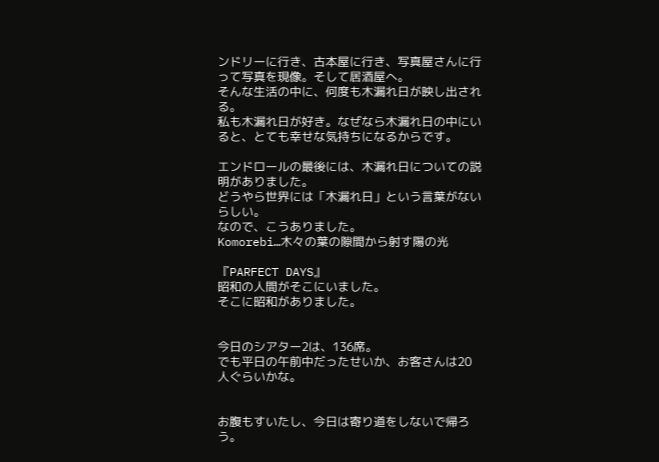ンドリーに行き、古本屋に行き、写真屋さんに行って写真を現像。そして居酒屋へ。
そんな生活の中に、何度も木漏れ日が映し出される。
私も木漏れ日が好き。なぜなら木漏れ日の中にいると、とても幸せな気持ちになるからです。

エンドロールの最後には、木漏れ日についての説明がありました。
どうやら世界には「木漏れ日」という言葉がないらしい。
なので、こうありました。
Komorebi…木々の葉の隙間から射す陽の光

『PARFECT DAYS』
昭和の人間がそこにいました。
そこに昭和がありました。


今日のシアター2は、136席。
でも平日の午前中だったせいか、お客さんは20人ぐらいかな。


お腹もすいたし、今日は寄り道をしないで帰ろう。